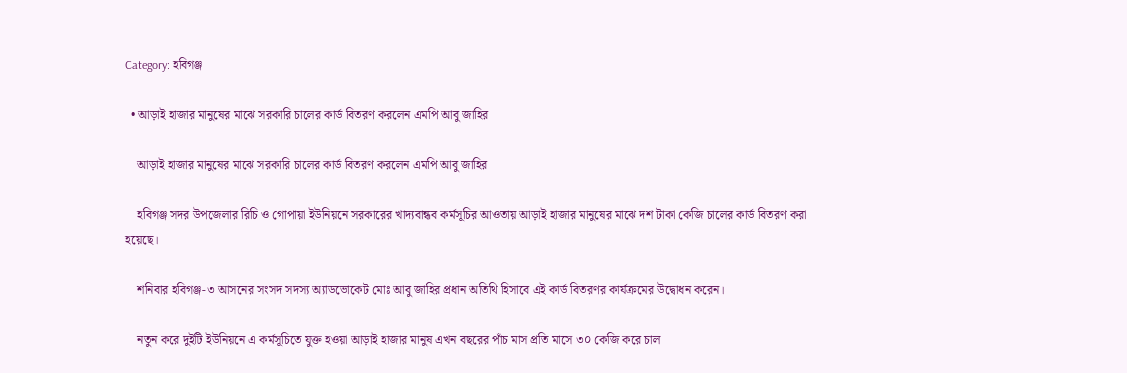Category: হবিগঞ্জ

  • আড়াই হাজার মানুষের মাঝে সরকারি চালের কার্ড বিতরণ করলেন এমপি আবু জাহির

    আড়াই হাজার মানুষের মাঝে সরকারি চালের কার্ড বিতরণ করলেন এমপি আবু জাহির

    হবিগঞ্জ সদর উপজেলার রিচি ও গোপায়া ইউনিয়নে সরকারের খাদ্যবান্ধব কর্মসূচির আওতায় আড়াই হাজার মানুষের মাঝে দশ টাকা কেজি চালের কার্ড বিতরণ করা হয়েছে।

    শনিবার হবিগঞ্জ-৩ আসনের সংসদ সদস্য অ্যাডভোকেট মোঃ আবু জাহির প্রধান অতিথি হিসাবে এই কার্ড বিতরণর কার্যক্রমের উদ্বোধন করেন।

    নতুন করে দুইটি ইউনিয়নে এ কর্মসূচিতে যুক্ত হওয়া আড়াই হাজার মানুষ এখন বছরের পাঁচ মাস প্রতি মাসে ৩০ কেজি করে চাল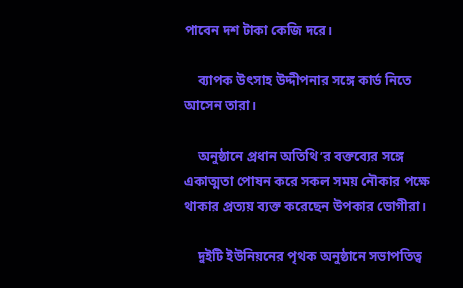পাবেন দশ টাকা কেজি দরে।

    ব্যাপক উৎসাহ উদ্দীপনার সঙ্গে কার্ড নিতে আসেন তারা।

    অনুষ্ঠানে প্রধান অতিথি’র বক্তব্যের সঙ্গে একাত্মতা পোষন করে সকল সময় নৌকার পক্ষে থাকার প্রত্যয় ব্যক্ত করেছেন উপকার ভোগীরা।

    দুইটি ইউনিয়নের পৃথক অনুষ্ঠানে সভাপতিত্ব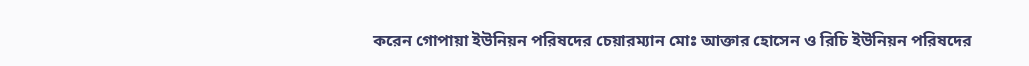করেন গোপায়া ইউনিয়ন পরিষদের চেয়ারম্যান মোঃ আক্তার হোসেন ও রিচি ইউনিয়ন পরিষদের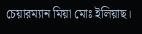চেয়ারম্যান মিয়া মোঃ ইলিয়াছ।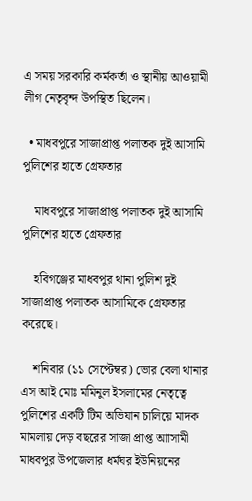এ সময় সরকারি কর্মকর্তা ও স্থানীয় আওয়ামী লীগ নেতৃবৃন্দ উপস্থিত ছিলেন।

  • মাধবপুরে সাজাপ্রাপ্ত পলাতক দুই আসামি পুলিশের হাতে গ্রেফতার

    মাধবপুরে সাজাপ্রাপ্ত পলাতক দুই আসামি পুলিশের হাতে গ্রেফতার

    হবিগঞ্জের মাধবপুর থানা পুলিশ দুই সাজাপ্রাপ্ত পলাতক আসামিকে গ্রেফতার করেছে।

    শনিবার (১১ সেপ্টেম্বর) ভোর বেলা থানার এস আই মোঃ মমিনুল ইসলামের নেতৃত্বে পুলিশের একটি টিম অভিযান চালিয়ে মাদক মামলায় দেড় বছরের সাজা প্রাপ্ত আাসামী মাধবপুর উপজেলার ধর্মঘর ইউনিয়নের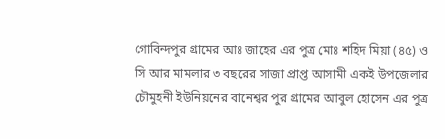গোবিন্দপুর গ্রামের আঃ জাহের এর পুত্র মোঃ শহিদ মিয়া (৪৫) ও সি আর মামলার ৩ বছরের সাজা প্রাপ্ত আসামী একই উপজেলার চৌমুহনী ইউনিয়নের বানেশ্বর পুর গ্রামের আবুল হোসেন এর পুত্র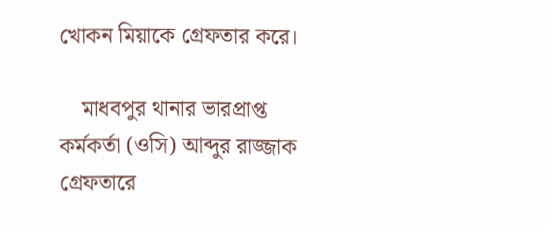খোকন মিয়াকে গ্রেফতার করে।

    মাধবপুর থানার ভারপ্রাপ্ত কর্মকর্তা (ওসি) আব্দুর রাজ্জাক গ্রেফতারে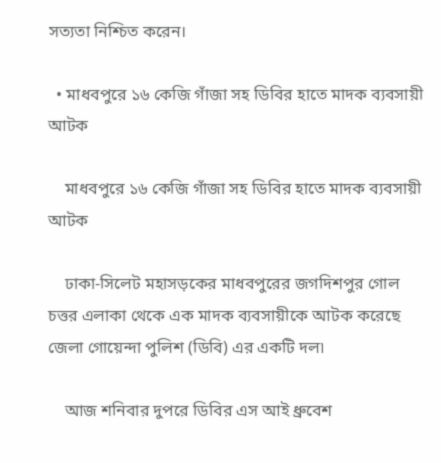সত্যতা নিশ্চিত করেন।

  • মাধবপুরে ১৬ কেজি গাঁজা সহ ডিবির হাতে মাদক ব্যবসায়ী আটক

    মাধবপুরে ১৬ কেজি গাঁজা সহ ডিবির হাতে মাদক ব্যবসায়ী আটক

    ঢাকা-সিলেট মহাসড়কের মাধবপুরের জগদিশপুর গোল চত্তর এলাকা থেকে এক মাদক ব্যবসায়ীকে আটক করেছে জেলা গোয়েন্দা পুলিশ (ডিবি) এর একটি দল৷

    আজ শনিবার দুপরে ডিবির এস আই ধ্রুবেশ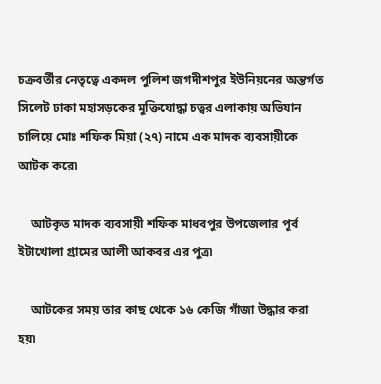চক্রবর্তীর নেতৃত্বে একদল পুলিশ জগদীশপুর ইউনিয়নের অন্তর্গত সিলেট ঢাকা মহাসড়কের মুক্তিযোদ্ধা চত্বর এলাকায় অভিযান চালিয়ে মোঃ শফিক মিয়া (২৭) নামে এক মাদক ব্যবসায়ীকে আটক করে৷

    আটকৃত মাদক ব্যবসায়ী শফিক মাধবপুর উপজেলার পূর্ব ইটাখোলা গ্রামের আলী আকবর এর পুত্র৷

    আটকের সময় তার কাছ থেকে ১৬ কেজি গাঁজা উদ্ধার করা হয়৷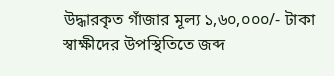উদ্ধারকৃত গাঁজার মূল্য ১,৬০,০০০/- টাকা স্বাক্ষীদের উপস্থিতিতে জব্দ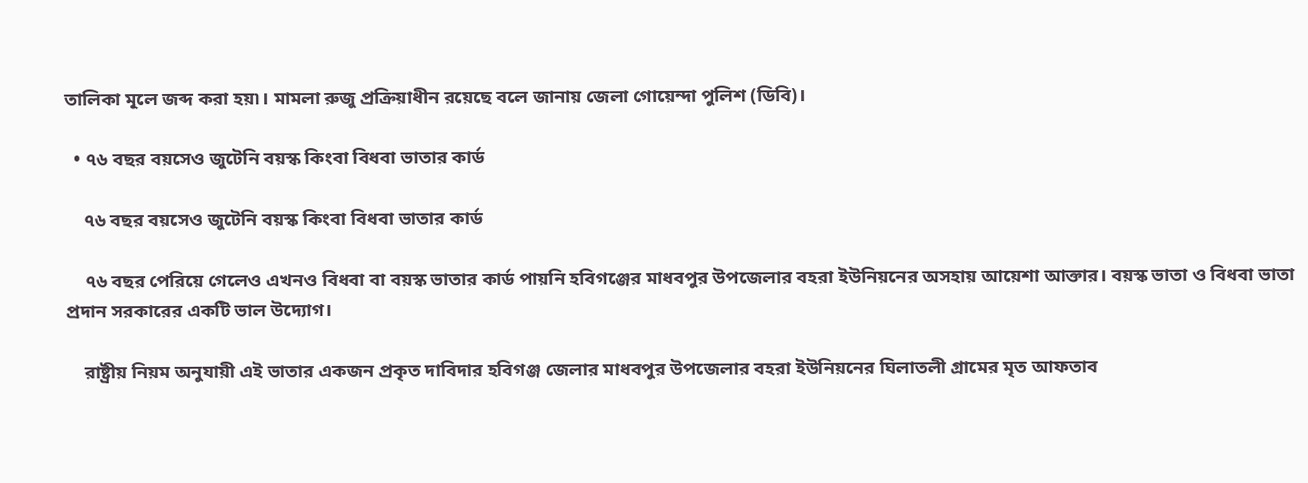তালিকা মূলে জব্দ করা হয়৷। মামলা রুজু প্রক্রিয়াধীন রয়েছে বলে জানায় জেলা গোয়েন্দা পুলিশ (ডিবি)।

  • ৭৬ বছর বয়সেও জুটেনি বয়স্ক কিংবা বিধবা ভাতার কার্ড

    ৭৬ বছর বয়সেও জুটেনি বয়স্ক কিংবা বিধবা ভাতার কার্ড

    ৭৬ বছর পেরিয়ে গেলেও এখনও বিধবা বা বয়স্ক ভাতার কার্ড পায়নি হবিগঞ্জের মাধবপুর উপজেলার বহরা ইউনিয়নের অসহায় আয়েশা আক্তার। বয়স্ক ভাতা ও বিধবা ভাতা প্রদান সরকারের একটি ভাল উদ্যোগ।

    রাষ্ট্রীয় নিয়ম অনুযায়ী এই ভাতার একজন প্রকৃত দাবিদার হবিগঞ্জ জেলার মাধবপুর উপজেলার বহরা ইউনিয়নের ঘিলাতলী গ্রামের মৃত আফতাব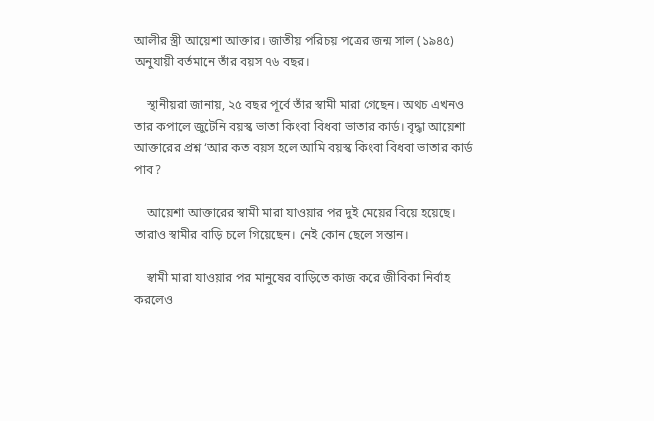আলীর স্ত্রী আয়েশা আক্তার। জাতীয় পরিচয় পত্রের জন্ম সাল (১৯৪৫) অনুযায়ী বর্তমানে তাঁর বয়স ৭৬ বছর।

    স্থানীয়রা জানায়, ২৫ বছর পূর্বে তাঁর স্বামী মারা গেছেন। অথচ এখনও তার কপালে জুটেনি বয়স্ক ভাতা কিংবা বিধবা ভাতার কার্ড। বৃদ্ধা আয়েশা আক্তারের প্রশ্ন ‘আর কত বয়স হলে আমি বয়স্ক কিংবা বিধবা ভাতার কার্ড পাব?

    আয়েশা আক্তারের স্বামী মারা যাওয়ার পর দুই মেয়ের বিয়ে হয়েছে। তারাও স্বামীর বাড়ি চলে গিয়েছেন। নেই কোন ছেলে সন্তান।

    স্বামী মারা যাওয়ার পর মানুষের বাড়িতে কাজ করে জীবিকা নির্বাহ করলেও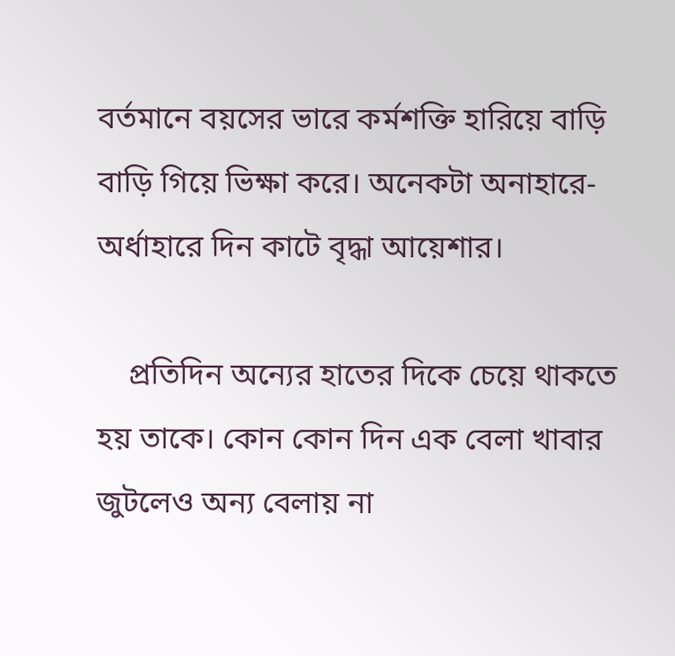বর্তমানে বয়সের ভারে কর্মশক্তি হারিয়ে বাড়ি বাড়ি গিয়ে ভিক্ষা করে। অনেকটা অনাহারে-অর্ধাহারে দিন কাটে বৃদ্ধা আয়েশার।

    প্রতিদিন অন্যের হাতের দিকে চেয়ে থাকতে হয় তাকে। কোন কোন দিন এক বেলা খাবার জুটলেও অন্য বেলায় না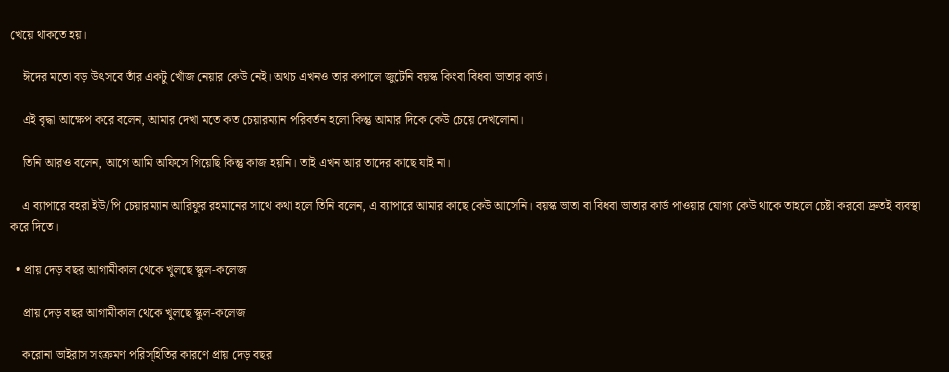খেয়ে থাকতে হয়।

    ঈদের মতো বড় উৎসবে তাঁর একটু খোঁজ নেয়ার কেউ নেই। অথচ এখনও তার কপালে জুটেনি বয়স্ক কিংবা বিধবা ভাতার কার্ড।

    এই বৃদ্ধা আক্ষেপ করে বলেন, আমার দেখা মতে কত চেয়ারম্যান পরিবর্তন হলো কিন্তু আমার দিকে কেউ চেয়ে দেখলোনা।

    তিনি আরও বলেন, আগে আমি অফিসে গিয়েছি কিন্তু কাজ হয়নি। তাই এখন আর তাদের কাছে যাই না।

    এ ব্যাপারে বহরা ইউ/পি চেয়ারম্যান আরিফুর রহমানের সাথে কথা হলে তিনি বলেন, এ ব্যাপারে আমার কাছে কেউ আসেনি। বয়স্ক ভাতা বা বিধবা ভাতার কার্ড পাওয়ার যোগ্য কেউ থাকে তাহলে চেষ্টা করবো দ্রুতই ব্যবস্থা করে দিতে।

  • প্রায় দেড় বছর আগামীকাল থেকে খুলছে স্কুল-কলেজ

    প্রায় দেড় বছর আগামীকাল থেকে খুলছে স্কুল-কলেজ

    করোনা ভাইরাস সংক্রমণ পরিস্হিতির কারণে প্রায় দেড় বছর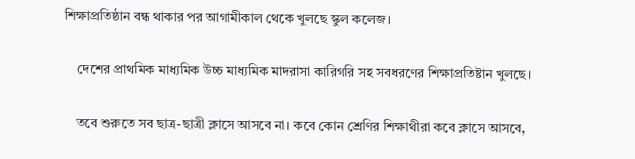শিক্ষাপ্রতিষ্ঠান বন্ধ থাকার পর আগামীকাল থেকে খুলছে স্কুল কলেজ।

    দেশের প্রাথমিক মাধ্যমিক উচ্চ মাধ্যমিক মাদরাসা কারিগরি সহ সবধরণের শিক্ষাপ্রতিষ্টান খুলছে।

    তবে শুরুতে সব ছাত্র-ছাত্রী ক্লাসে আসবে না। কবে কোন শ্রেণির শিক্ষাথীরা কবে ক্লাসে আসবে,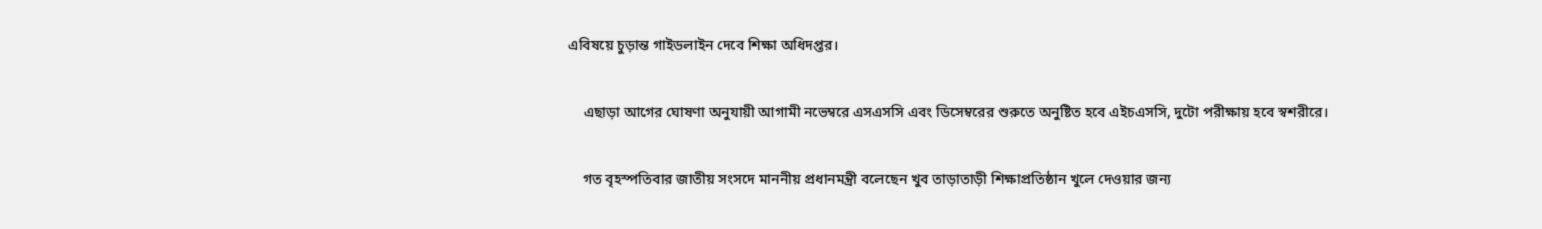এবিষয়ে চুড়ান্ত গাইডলাইন দেবে শিক্ষা অধিদপ্তর।

    এছাড়া আগের ঘোষণা অনুযায়ী আগামী নভেম্বরে এসএসসি এবং ডিসেম্বরের শুরুতে অনুষ্টিত হবে এইচএসসি, দুটো পরীক্ষায় হবে স্বশরীরে।

    গত বৃহস্পতিবার জাতীয় সংসদে মাননীয় প্রধানমন্ত্রী বলেছেন খুব তাড়াতাড়ী শিক্ষাপ্রতিষ্ঠান খুলে দেওয়ার জন্য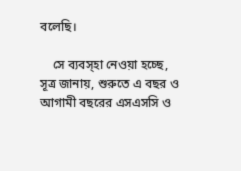বলেছি।

    সে ব্যবস্হা নেওয়া হচ্ছে, সূত্র জানায়, শুরুতে এ বছর ও আগামী বছরের এসএসসি ও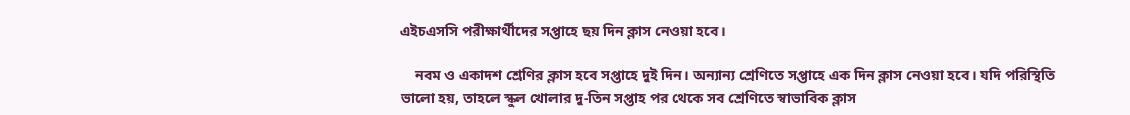এইচএসসি পরীক্ষার্থীদের সপ্তাহে ছয় দিন ক্লাস নেওয়া হবে।

    নবম ও একাদশ শ্রেণির ক্লাস হবে সপ্তাহে দুই দিন। অন্যান্য শ্রেণিতে সপ্তাহে এক দিন ক্লাস নেওয়া হবে। যদি পরিস্থিতি ভালো হয়, তাহলে স্কুল খোলার দু-তিন সপ্তাহ পর থেকে সব শ্রেণিতে স্বাভাবিক ক্লাস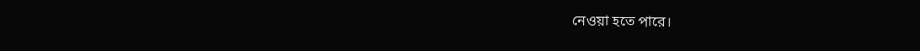নেওয়া হতে পারে।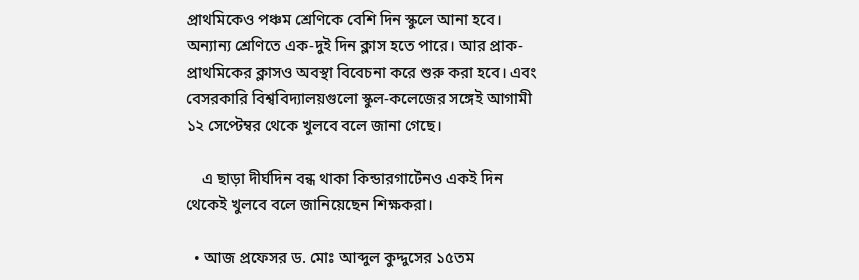প্রাথমিকেও পঞ্চম শ্রেণিকে বেশি দিন স্কুলে আনা হবে। অন্যান্য শ্রেণিতে এক-দুই দিন ক্লাস হতে পারে। আর প্রাক-প্রাথমিকের ক্লাসও অবস্থা বিবেচনা করে শুরু করা হবে। এবং বেসরকারি বিশ্ববিদ্যালয়গুলো স্কুল-কলেজের সঙ্গেই আগামী ১২ সেপ্টেম্বর থেকে খুলবে বলে জানা গেছে।

    এ ছাড়া দীর্ঘদিন বন্ধ থাকা কিন্ডারগার্টেনও একই দিন থেকেই খুলবে বলে জানিয়েছেন শিক্ষকরা।

  • আজ প্রফেসর ড. মোঃ আব্দুল কুদ্দুসের ১৫তম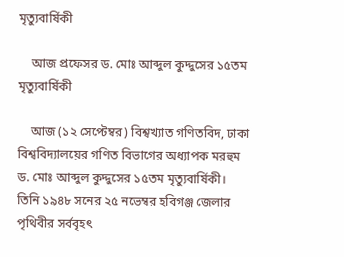মৃত্যুবার্ষিকী

    আজ প্রফেসর ড. মোঃ আব্দুল কুদ্দুসের ১৫তম মৃত্যুবার্ষিকী

    আজ (১২ সেপ্টেম্বর) বিশ্বখ্যাত গণিতবিদ, ঢাকা বিশ্ববিদ্যালয়ের গণিত বিভাগের অধ্যাপক মরহুম ড. মোঃ আব্দুল কুদ্দুসের ১৫তম মৃত্যুবার্ষিকী। তিনি ১৯৪৮ সনের ২৫ নভেম্বর হবিগঞ্জ জেলার পৃথিবীর সর্ববৃহৎ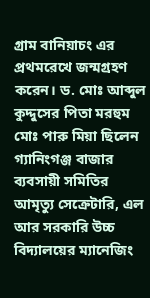গ্রাম বানিয়াচং এর প্রথমরেখে জন্মগ্রহণ করেন। ড. মোঃ আব্দুল কুদ্দুসের পিতা মরহুম মোঃ পারু মিয়া ছিলেন গ্যানিংগঞ্জ বাজার ব্যবসায়ী সমিতির আমৃত্যু সেক্রেটারি, এল আর সরকারি উচ্চ বিদ্যালয়ের ম্যানেজিং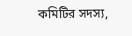কমিটির সদস্য,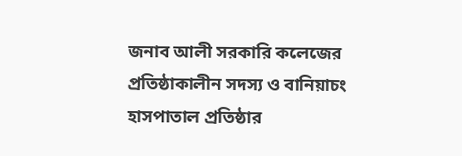জনাব আলী সরকারি কলেজের প্রতিষ্ঠাকালীন সদস্য ও বানিয়াচং হাসপাতাল প্রতিষ্ঠার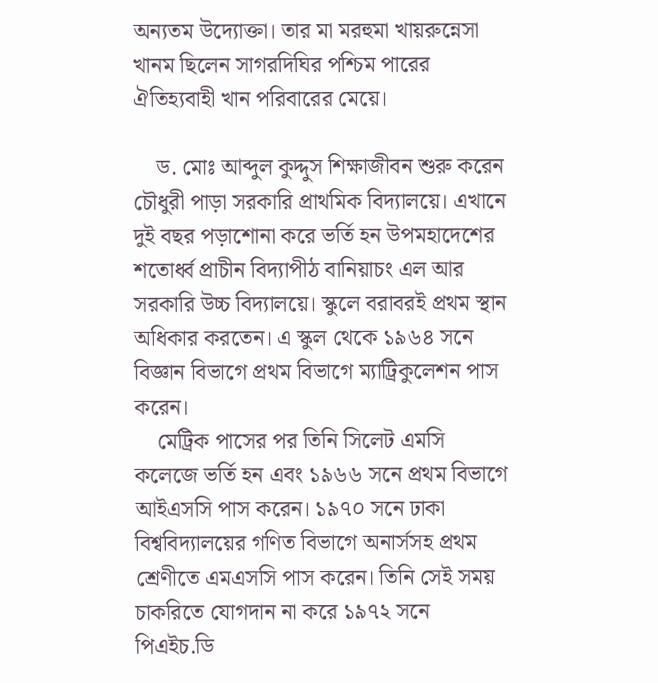অন্যতম উদ্যোক্তা। তার মা মরহুমা খায়রুন্নেসা খানম ছিলেন সাগরদিঘির পশ্চিম পারের ঐতিহ্যবাহী খান পরিবারের মেয়ে।

    ড. মোঃ আব্দুল কুদ্দুস শিক্ষাজীবন শুরু করেন চৌধুরী পাড়া সরকারি প্রাথমিক বিদ্যালয়ে। এখানে দুই বছর পড়াশোনা করে ভর্তি হন উপমহাদেশের শতোর্ধ্ব প্রাচীন বিদ্যাপীঠ বানিয়াচং এল আর সরকারি উচ্চ বিদ্যালয়ে। স্কুলে বরাবরই প্রথম স্থান অধিকার করতেন। এ স্কুল থেকে ১৯৬৪ সনে বিজ্ঞান বিভাগে প্রথম বিভাগে ম্যাট্রিকুলেশন পাস করেন।
    মেট্রিক পাসের পর তিনি সিলেট এমসি কলেজে ভর্তি হন এবং ১৯৬৬ সনে প্রথম বিভাগে আইএসসি পাস করেন। ১৯৭০ সনে ঢাকা বিশ্ববিদ্যালয়ের গণিত বিভাগে অনার্সসহ প্রথম শ্রেণীতে এমএসসি পাস করেন। তিনি সেই সময় চাকরিতে যোগদান না করে ১৯৭২ সনে পিএইচ.ডি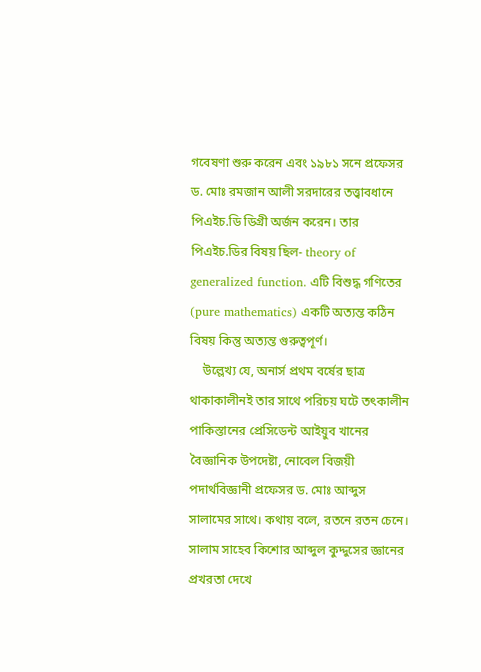গবেষণা শুরু করেন এবং ১৯৮১ সনে প্রফেসর ড. মোঃ রমজান আলী সরদারের তত্ত্বাবধানে পিএইচ.ডি ডিগ্রী অর্জন করেন। তার পিএইচ.ডির বিষয় ছিল- theory of generalized function. এটি বিশুদ্ধ গণিতের (pure mathematics) একটি অত্যন্ত কঠিন বিষয় কিন্তু অত্যন্ত গুরুত্বপূর্ণ।
    উল্লেখ্য যে, অনার্স প্রথম বর্ষের ছাত্র থাকাকালীনই তার সাথে পরিচয় ঘটে তৎকালীন পাকিস্তানের প্রেসিডেন্ট আইয়ুব খানের বৈজ্ঞানিক উপদেষ্টা, নোবেল বিজয়ী পদার্থবিজ্ঞানী প্রফেসর ড. মোঃ আব্দুস সালামের সাথে। কথায় বলে, রতনে রতন চেনে। সালাম সাহেব কিশোর আব্দুল কুদ্দুসের জ্ঞানের প্রখরতা দেখে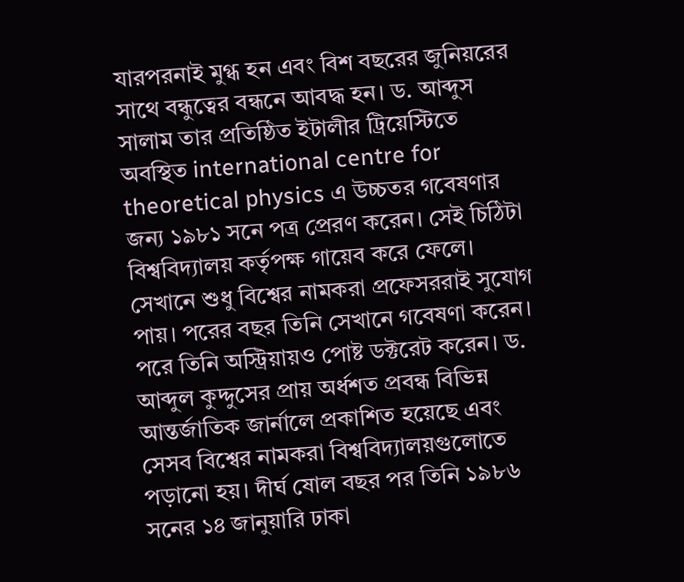যারপরনাই মুগ্ধ হন এবং বিশ বছরের জুনিয়রের সাথে বন্ধুত্বের বন্ধনে আবদ্ধ হন। ড. আব্দুস সালাম তার প্রতিষ্ঠিত ইটালীর ট্রিয়েস্টিতে অবস্থিত international centre for theoretical physics এ উচ্চতর গবেষণার জন্য ১৯৮১ সনে পত্র প্রেরণ করেন। সেই চিঠিটা বিশ্ববিদ্যালয় কর্তৃপক্ষ গায়েব করে ফেলে। সেখানে শুধু বিশ্বের নামকরা প্রফেসররাই সুযোগ পায়। পরের বছর তিনি সেখানে গবেষণা করেন। পরে তিনি অস্ট্রিয়ায়ও পোষ্ট ডক্টরেট করেন। ড. আব্দুল কুদ্দুসের প্রায় অর্ধশত প্রবন্ধ বিভিন্ন আন্তর্জাতিক জার্নালে প্রকাশিত হয়েছে এবং সেসব বিশ্বের নামকরা বিশ্ববিদ্যালয়গুলোতে পড়ানো হয়। দীর্ঘ ষোল বছর পর তিনি ১৯৮৬ সনের ১৪ জানুয়ারি ঢাকা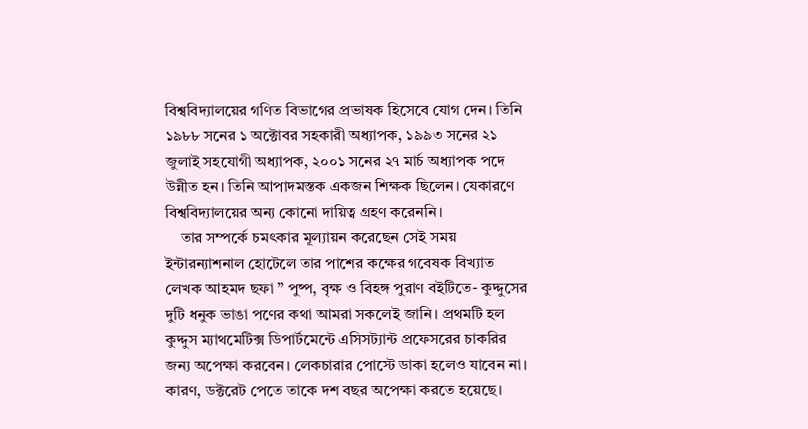বিশ্ববিদ্যালয়ের গণিত বিভাগের প্রভাষক হিসেবে যোগ দেন। তিনি ১৯৮৮ সনের ১ অক্টোবর সহকারী অধ্যাপক, ১৯৯৩ সনের ২১ জুলাই সহযোগী অধ্যাপক, ২০০১ সনের ২৭ মার্চ অধ্যাপক পদে উন্নীত হন। তিনি আপাদমস্তক একজন শিক্ষক ছিলেন। যেকারণে বিশ্ববিদ্যালয়ের অন্য কোনো দায়িত্ব গ্রহণ করেননি।
    তার সম্পর্কে চমৎকার মূল্যায়ন করেছেন সেই সময় ইন্টারন্যাশনাল হোটেলে তার পাশের কক্ষের গবেষক বিখ্যাত লেখক আহমদ ছফা ” পুষ্প, বৃক্ষ ও বিহঙ্গ পুরাণ বইটিতে- কুদ্দুসের দুটি ধনুক ভাঙা পণের কথা আমরা সকলেই জানি। প্রথমটি হল কুদ্দুস ম্যাথমেটিক্স ডিপার্টমেন্টে এসিসট্যান্ট প্রফেসরের চাকরির জন্য অপেক্ষা করবেন। লেকচারার পোস্টে ডাকা হলেও যাবেন না। কারণ, ডক্টরেট পেতে তাকে দশ বছর অপেক্ষা করতে হয়েছে।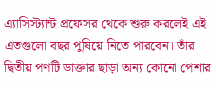এ্যাসিস্ট্যান্ট প্রফেসর থেকে শুরু করলেই এই এতগুলো বছর পুষিয়ে নিতে পারবেন। তাঁর দ্বিতীয় পণটি ডাক্তার ছাড়া অন্য কোনো পেশার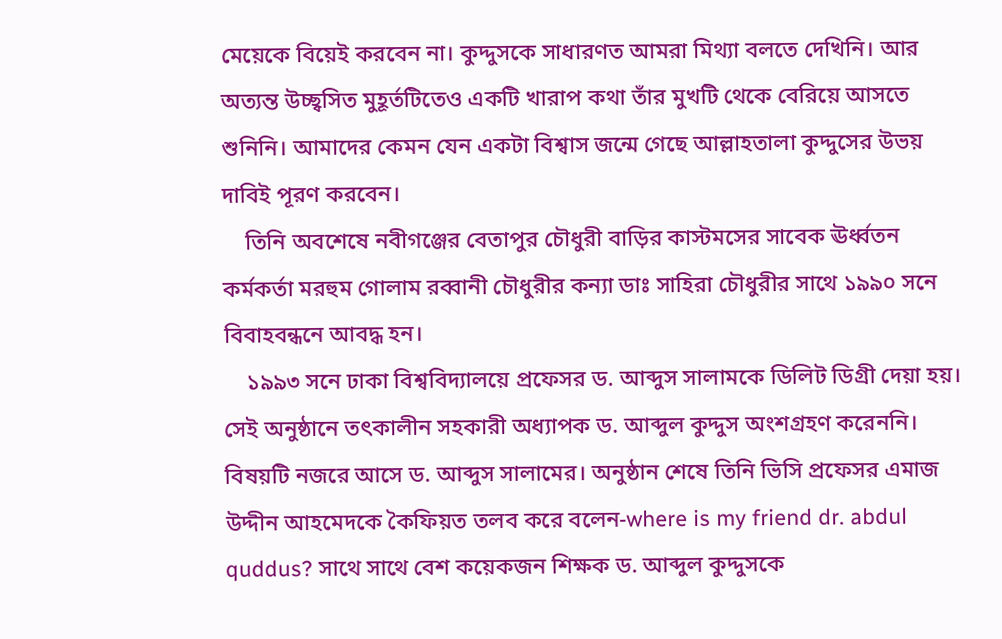মেয়েকে বিয়েই করবেন না। কুদ্দুসকে সাধারণত আমরা মিথ্যা বলতে দেখিনি। আর অত্যন্ত উচ্ছ্বসিত মুহূর্তটিতেও একটি খারাপ কথা তাঁর মুখটি থেকে বেরিয়ে আসতে শুনিনি। আমাদের কেমন যেন একটা বিশ্বাস জন্মে গেছে আল্লাহতালা কুদ্দুসের উভয় দাবিই পূরণ করবেন।
    তিনি অবশেষে নবীগঞ্জের বেতাপুর চৌধুরী বাড়ির কাস্টমসের সাবেক ঊর্ধ্বতন কর্মকর্তা মরহুম গোলাম রব্বানী চৌধুরীর কন্যা ডাঃ সাহিরা চৌধুরীর সাথে ১৯৯০ সনে বিবাহবন্ধনে আবদ্ধ হন।
    ১৯৯৩ সনে ঢাকা বিশ্ববিদ্যালয়ে প্রফেসর ড. আব্দুস সালামকে ডিলিট ডিগ্রী দেয়া হয়। সেই অনুষ্ঠানে তৎকালীন সহকারী অধ্যাপক ড. আব্দুল কুদ্দুস অংশগ্রহণ করেননি। বিষয়টি নজরে আসে ড. আব্দুস সালামের। অনুষ্ঠান শেষে তিনি ভিসি প্রফেসর এমাজ উদ্দীন আহমেদকে কৈফিয়ত তলব করে বলেন-where is my friend dr. abdul quddus? সাথে সাথে বেশ কয়েকজন শিক্ষক ড. আব্দুল কুদ্দুসকে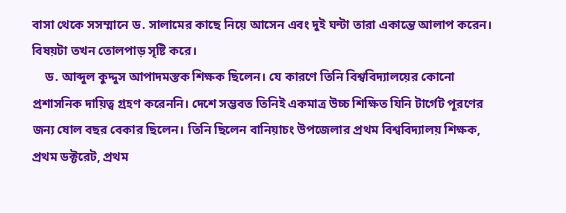বাসা থেকে সসম্মানে ড. সালামের কাছে নিয়ে আসেন এবং দুই ঘন্টা তারা একান্তে আলাপ করেন। বিষয়টা তখন তোলপাড় সৃষ্টি করে।
    ড. আব্দুল কুদ্দুস আপাদমস্তক শিক্ষক ছিলেন। যে কারণে তিনি বিশ্ববিদ্যালয়ের কোনো প্রশাসনিক দায়িত্ব গ্রহণ করেননি। দেশে সম্ভবত তিনিই একমাত্র উচ্চ শিক্ষিত যিনি টার্গেট পূরণের জন্য ষোল বছর বেকার ছিলেন। তিনি ছিলেন বানিয়াচং উপজেলার প্রথম বিশ্ববিদ্যালয় শিক্ষক, প্রথম ডক্টরেট, প্রথম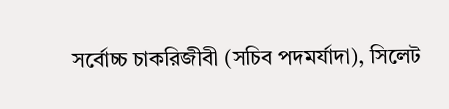সর্বোচ্চ চাকরিজীবী (সচিব পদমর্যাদা), সিলেট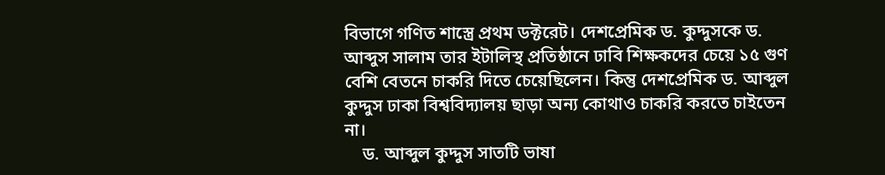বিভাগে গণিত শাস্ত্রে প্রথম ডক্টরেট। দেশপ্রেমিক ড. কুদ্দুসকে ড. আব্দুস সালাম তার ইটালিস্থ প্রতিষ্ঠানে ঢাবি শিক্ষকদের চেয়ে ১৫ গুণ বেশি বেতনে চাকরি দিতে চেয়েছিলেন। কিন্তু দেশপ্রেমিক ড. আব্দুল কুদ্দুস ঢাকা বিশ্ববিদ্যালয় ছাড়া অন্য কোথাও চাকরি করতে চাইতেন না।
    ড. আব্দুল কুদ্দুস সাতটি ভাষা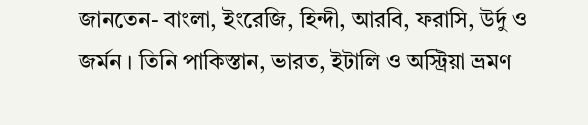জানতেন- বাংলা, ইংরেজি, হিন্দী, আরবি, ফরাসি, উর্দু ও জর্মন । তিনি পাকিস্তান, ভারত, ইটালি ও অস্ট্রিয়া ভ্রমণ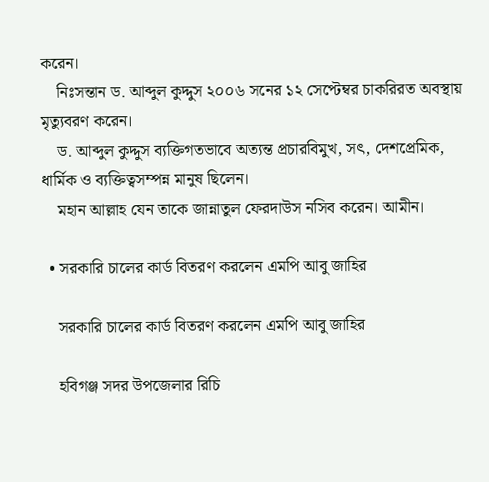করেন।
    নিঃসন্তান ড. আব্দুল কুদ্দুস ২০০৬ সনের ১২ সেপ্টেম্বর চাকরিরত অবস্থায় মৃত্যুবরণ করেন।
    ড. আব্দুল কুদ্দুস ব্যক্তিগতভাবে অত্যন্ত প্রচারবিমুখ, সৎ, দেশপ্রেমিক, ধার্মিক ও ব্যক্তিত্বসম্পন্ন মানুষ ছিলেন।
    মহান আল্লাহ যেন তাকে জান্নাতুল ফেরদাউস নসিব করেন। আমীন।

  • সরকারি চালের কার্ড বিতরণ করলেন এমপি আবু জাহির

    সরকারি চালের কার্ড বিতরণ করলেন এমপি আবু জাহির

    হবিগঞ্জ সদর উপজেলার রিচি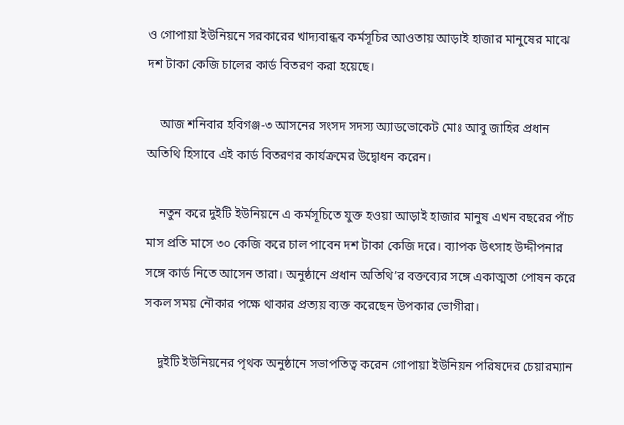ও গোপায়া ইউনিয়নে সরকারের খাদ্যবান্ধব কর্মসূচির আওতায় আড়াই হাজার মানুষের মাঝে দশ টাকা কেজি চালের কার্ড বিতরণ করা হয়েছে।

    আজ শনিবার হবিগঞ্জ-৩ আসনের সংসদ সদস্য অ্যাডভোকেট মোঃ আবু জাহির প্রধান অতিথি হিসাবে এই কার্ড বিতরণর কার্যক্রমের উদ্বোধন করেন।

    নতুন করে দুইটি ইউনিয়নে এ কর্মসূচিতে যুক্ত হওয়া আড়াই হাজার মানুষ এখন বছরের পাঁচ মাস প্রতি মাসে ৩০ কেজি করে চাল পাবেন দশ টাকা কেজি দরে। ব্যাপক উৎসাহ উদ্দীপনার সঙ্গে কার্ড নিতে আসেন তারা। অনুষ্ঠানে প্রধান অতিথি’র বক্তব্যের সঙ্গে একাত্মতা পোষন করে সকল সময় নৌকার পক্ষে থাকার প্রত্যয় ব্যক্ত করেছেন উপকার ভোগীরা।

    দুইটি ইউনিয়নের পৃথক অনুষ্ঠানে সভাপতিত্ব করেন গোপায়া ইউনিয়ন পরিষদের চেয়ারম্যান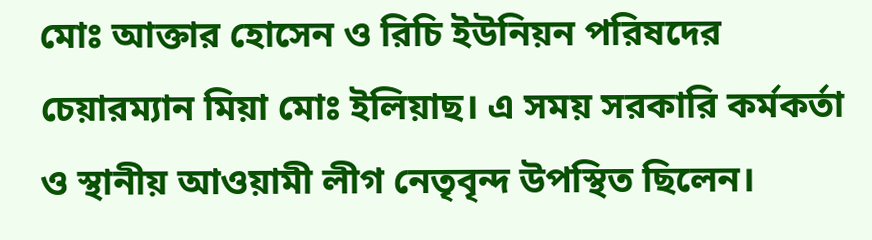মোঃ আক্তার হোসেন ও রিচি ইউনিয়ন পরিষদের চেয়ারম্যান মিয়া মোঃ ইলিয়াছ। এ সময় সরকারি কর্মকর্তা ও স্থানীয় আওয়ামী লীগ নেতৃবৃন্দ উপস্থিত ছিলেন।